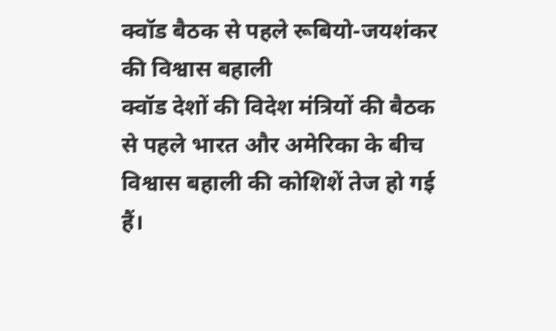क्वॉड बैठक से पहले रूबियो-जयशंकर की विश्वास बहाली
क्वॉड देशों की विदेश मंत्रियों की बैठक से पहले भारत और अमेरिका के बीच विश्वास बहाली की कोशिशें तेज हो गई हैं।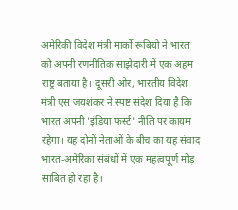अमेरिकी विदेश मंत्री मार्को रूबियो ने भारत को अपनी रणनीतिक साझेदारी में एक अहम राष्ट्र बताया है। दूसरी ओर, भारतीय विदेश मंत्री एस जयशंकर ने स्पष्ट संदेश दिया है कि भारत अपनी 'इंडिया फर्स्ट' नीति पर कायम रहेगा। यह दोनों नेताओं के बीच का यह संवाद भारत-अमेरिका संबंधों में एक महत्वपूर्ण मोड़ साबित हो रहा है।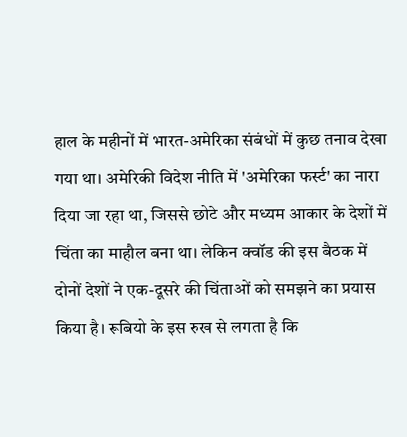हाल के महीनों में भारत-अमेरिका संबंधों में कुछ तनाव देखा गया था। अमेरिकी विदेश नीति में 'अमेरिका फर्स्ट' का नारा दिया जा रहा था, जिससे छोटे और मध्यम आकार के देशों में चिंता का माहौल बना था। लेकिन क्वॉड की इस बैठक में दोनों देशों ने एक-दूसरे की चिंताओं को समझने का प्रयास किया है। रूबियो के इस रुख से लगता है कि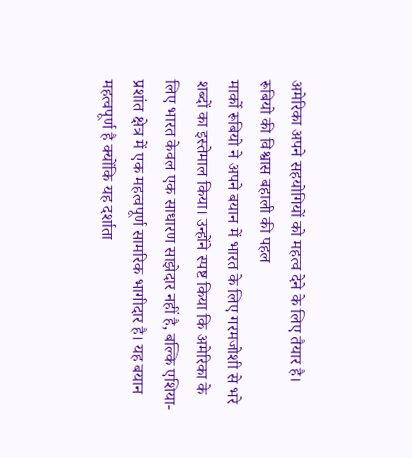अमेरिका अपने सहयोगियों को महत्व देने के लिए तैयार है।
रूबियो की विश्वास बहाली की पहल
मार्को रूबियो ने अपने बयान में भारत के लिए गरमजोशी से भरे शब्दों का इस्तेमाल किया। उन्होंने स्पष्ट किया कि अमेरिका के लिए भारत केवल एक साधारण साझेदार नहीं है, बल्कि एशिया-प्रशांत क्षेत्र में एक महत्वपूर्ण सामरिक भागीदार है। यह बयान महत्वपूर्ण है क्योंकि यह दर्शाता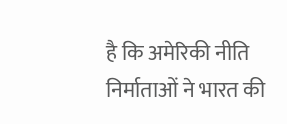है कि अमेरिकी नीति निर्माताओं ने भारत की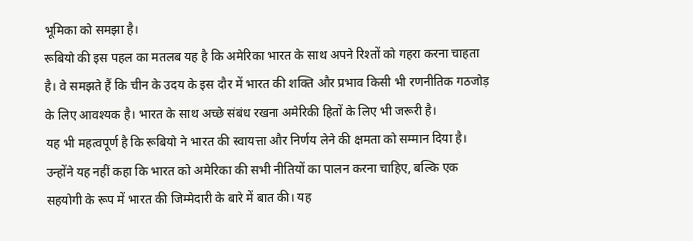भूमिका को समझा है।
रूबियो की इस पहल का मतलब यह है कि अमेरिका भारत के साथ अपने रिश्तों को गहरा करना चाहता है। वे समझते हैं कि चीन के उदय के इस दौर में भारत की शक्ति और प्रभाव किसी भी रणनीतिक गठजोड़ के लिए आवश्यक है। भारत के साथ अच्छे संबंध रखना अमेरिकी हितों के लिए भी जरूरी है।
यह भी महत्वपूर्ण है कि रूबियो ने भारत की स्वायत्ता और निर्णय लेने की क्षमता को सम्मान दिया है। उन्होंने यह नहीं कहा कि भारत को अमेरिका की सभी नीतियों का पालन करना चाहिए, बल्कि एक सहयोगी के रूप में भारत की जिम्मेदारी के बारे में बात की। यह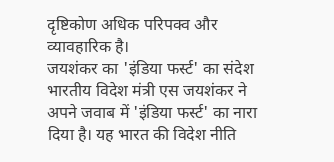दृष्टिकोण अधिक परिपक्व और व्यावहारिक है।
जयशंकर का 'इंडिया फर्स्ट' का संदेश
भारतीय विदेश मंत्री एस जयशंकर ने अपने जवाब में 'इंडिया फर्स्ट' का नारा दिया है। यह भारत की विदेश नीति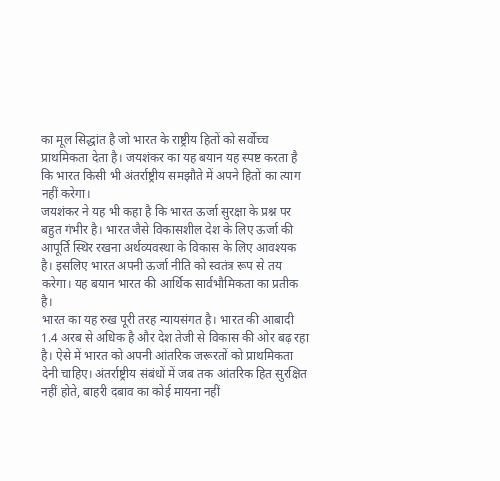का मूल सिद्धांत है जो भारत के राष्ट्रीय हितों को सर्वोच्च प्राथमिकता देता है। जयशंकर का यह बयान यह स्पष्ट करता है कि भारत किसी भी अंतर्राष्ट्रीय समझौते में अपने हितों का त्याग नहीं करेगा।
जयशंकर ने यह भी कहा है कि भारत ऊर्जा सुरक्षा के प्रश्न पर बहुत गंभीर है। भारत जैसे विकासशील देश के लिए ऊर्जा की आपूर्ति स्थिर रखना अर्थव्यवस्था के विकास के लिए आवश्यक है। इसलिए भारत अपनी ऊर्जा नीति को स्वतंत्र रूप से तय करेगा। यह बयान भारत की आर्थिक सार्वभौमिकता का प्रतीक है।
भारत का यह रुख पूरी तरह न्यायसंगत है। भारत की आबादी 1.4 अरब से अधिक है और देश तेजी से विकास की ओर बढ़ रहा है। ऐसे में भारत को अपनी आंतरिक जरूरतों को प्राथमिकता देनी चाहिए। अंतर्राष्ट्रीय संबंधों में जब तक आंतरिक हित सुरक्षित नहीं होते, बाहरी दबाव का कोई मायना नहीं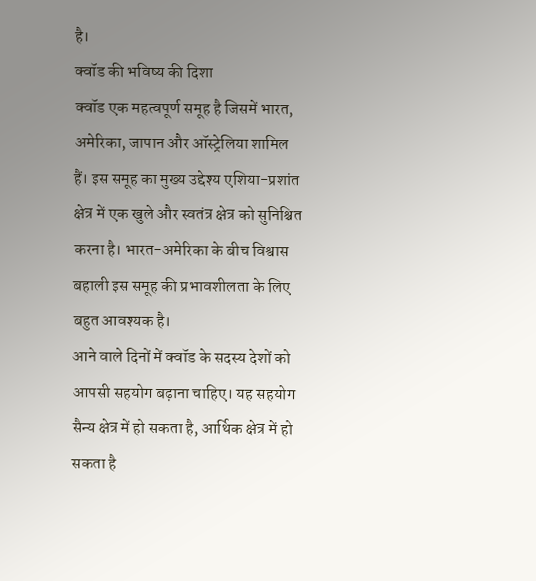है।
क्वॉड की भविष्य की दिशा
क्वॉड एक महत्वपूर्ण समूह है जिसमें भारत, अमेरिका, जापान और ऑस्ट्रेलिया शामिल हैं। इस समूह का मुख्य उद्देश्य एशिया-प्रशांत क्षेत्र में एक खुले और स्वतंत्र क्षेत्र को सुनिश्चित करना है। भारत-अमेरिका के बीच विश्वास बहाली इस समूह की प्रभावशीलता के लिए बहुत आवश्यक है।
आने वाले दिनों में क्वॉड के सदस्य देशों को आपसी सहयोग बढ़ाना चाहिए। यह सहयोग सैन्य क्षेत्र में हो सकता है, आर्थिक क्षेत्र में हो सकता है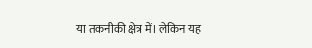या तकनीकी क्षेत्र में। लेकिन यह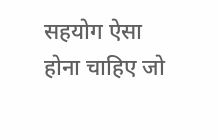सहयोग ऐसा होना चाहिए जो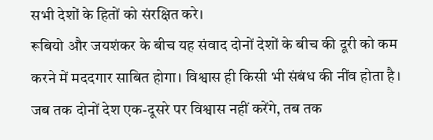सभी देशों के हितों को संरक्षित करे।
रूबियो और जयशंकर के बीच यह संवाद दोनों देशों के बीच की दूरी को कम करने में मददगार साबित होगा। विश्वास ही किसी भी संबंध की नींव होता है। जब तक दोनों देश एक-दूसरे पर विश्वास नहीं करेंगे, तब तक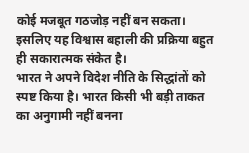कोई मजबूत गठजोड़ नहीं बन सकता। इसलिए यह विश्वास बहाली की प्रक्रिया बहुत ही सकारात्मक संकेत है।
भारत ने अपने विदेश नीति के सिद्धांतों को स्पष्ट किया है। भारत किसी भी बड़ी ताकत का अनुगामी नहीं बनना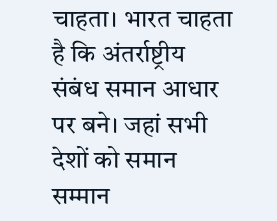चाहता। भारत चाहता है कि अंतर्राष्ट्रीय संबंध समान आधार पर बने। जहां सभी देशों को समान सम्मान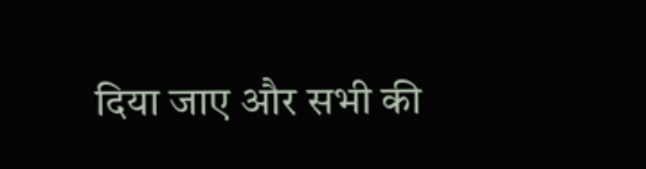दिया जाए और सभी की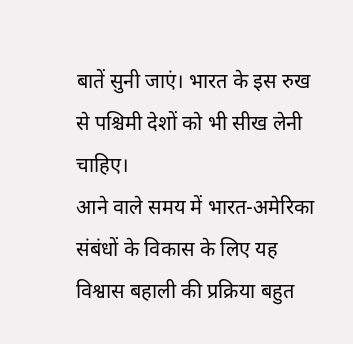बातें सुनी जाएं। भारत के इस रुख से पश्चिमी देशों को भी सीख लेनी चाहिए।
आने वाले समय में भारत-अमेरिका संबंधों के विकास के लिए यह विश्वास बहाली की प्रक्रिया बहुत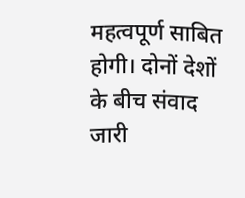महत्वपूर्ण साबित होगी। दोनों देशों के बीच संवाद जारी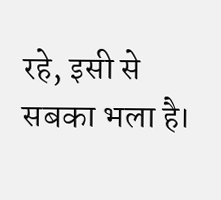रहे, इसी से सबका भला है।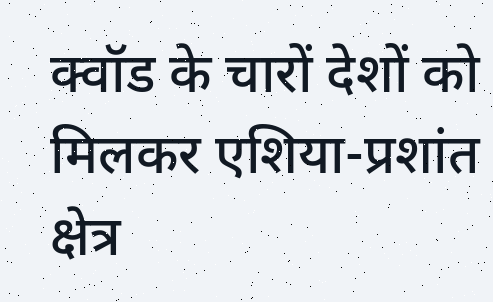क्वॉड के चारों देशों को मिलकर एशिया-प्रशांत क्षेत्र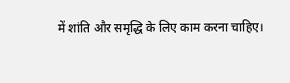में शांति और समृद्धि के लिए काम करना चाहिए।